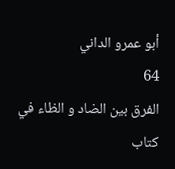أبو عمرو الداني
64
الفرق بين الضاد و الظاء في كتاب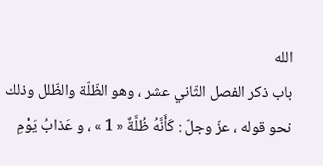الله
باب ذكر الفصل الثّاني عشر ، وهو الظّلّة والظّلل وذلك نحو قوله ، عزّ وجلّ : كَأَنَّهُ ظُلَّةٌ « 1 » ، و عَذابُ يَوْمِ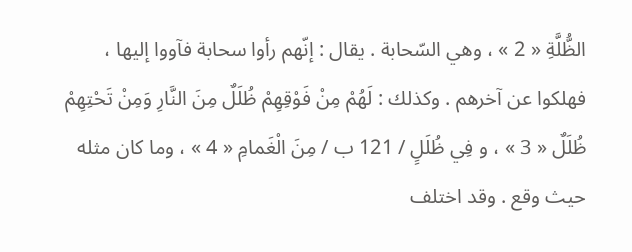الظُّلَّةِ « 2 » ، وهي السّحابة . يقال : إنّهم رأوا سحابة فآووا إليها ، فهلكوا عن آخرهم . وكذلك : لَهُمْ مِنْ فَوْقِهِمْ ظُلَلٌ مِنَ النَّارِ وَمِنْ تَحْتِهِمْ ظُلَلٌ « 3 » ، و فِي ظُلَلٍ / 121 ب / مِنَ الْغَمامِ « 4 » ، وما كان مثله حيث وقع . وقد اختلف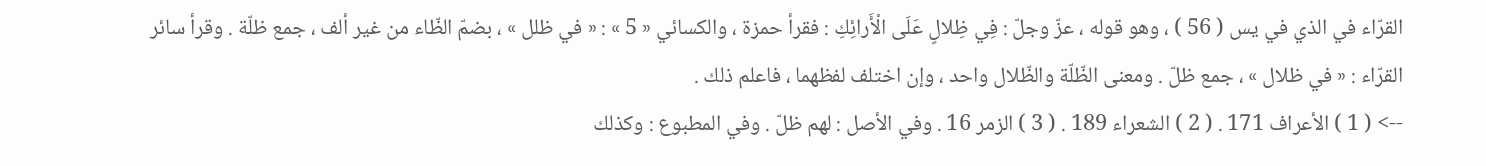القرّاء في الذي في يس ( 56 ) ، وهو قوله ، عزّ وجلّ : فِي ظِلالٍ عَلَى الْأَرائِكِ : فقرأ حمزة ، والكسائي « 5 » : « في ظلل » ، بضمّ الظّاء من غير ألف ، جمع ظلّة . وقرأ سائر القرّاء : « في ظلال » ، جمع ظلّ . ومعنى الظّلّة والظّلال واحد ، وإن اختلف لفظهما ، فاعلم ذلك .
--> ( 1 ) الأعراف 171 . ( 2 ) الشعراء 189 . ( 3 ) الزمر 16 . وفي الأصل : لهم ظلّ . وفي المطبوع : وكذلك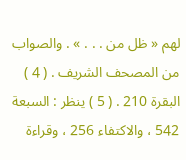لهم « ظل من . . . » . والصواب من المصحف الشريف . ( 4 ) البقرة 210 . ( 5 ) ينظر : السبعة 542 ، والاكتفاء 256 ، وقراءة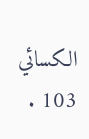الكسائي 103 .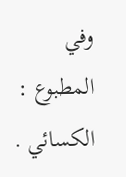وفي المطبوع : الكسائي .